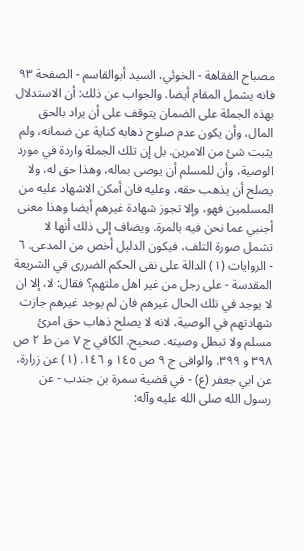مصباح الفقاهة - الخوئي، السيد أبوالقاسم - الصفحة ٩٣
فانه يشمل المقام أيضا. والجواب عن ذلك: أن الاستدلال بهذه الجملة على الضمان يتوقف على أن يراد بالحق المال، وأن يكون عدم صلوح ذهابه كناية عن ضمانه، ولم يثبت شئ من الامرين. بل إن تلك الجملة واردة في مورد الوصية، وأن للمسلم أن يوصى بماله، وهذا حق له، ولا يصلح أن يذهب حقه، وعليه فان أمكن الاشهاد عليه من المسلمين فهو، وإلا تجوز شهادة غيرهم أيضا وهذا معنى أجنبي عما نحن فيه بالمرة. ويضاف إلى ذلك أنها لا تشمل صورة التلف، فيكون الدليل أخص من المدعى. ٦ - الروايات (١) الدالة على نفى الحكم الضررى في الشريعة المقدسة - على رجل من غير اهل ملتهم؟ فقال: لا، إلا ان لا يوجد في تلك الحال غيرهم فان لم يوجد غيرهم جازت شهادتهم في الوصية، لانه لا يصلح ذهاب حق امرئ مسلم ولا تبطل وصيته. صحيح. الكافي ج ٧ من ط ٢ ص ٣٩٨ و ٣٩٩. والوافى ج ٩ ص ١٤٥ و ١٤٦. (١) عن زرارة، عن ابي جعفر (ع) - في قضية سمرة بن جندب - عن رسول الله صلى الله عليه وآله: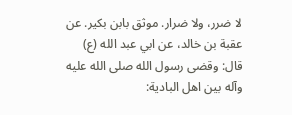لا ضرر، ولا ضرار. موثق بابن بكير. عن عقبة بن خالد، عن ابي عبد الله (ع) قال: وقضى رسول الله صلى الله عليه وآله بين اهل البادية: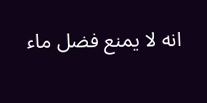انه لا يمنع فضل ماء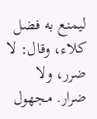ليمنع به فضل كلاء، وقال: لا ضرر، ولا ضرار. مجهول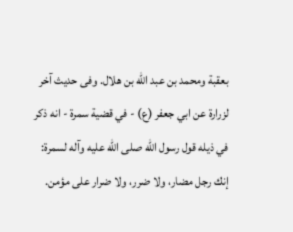بعقبة ومحمد بن عبد الله بن هلال. وفى حديث آخر لزرارة عن ابي جعفر (ع) - في قضية سمرة - انه ذكر في ذيله قول رسول الله صلى الله عليه وآله لسمرة: إنك رجل مضار، ولا ضرر، ولا ضرار على مؤمن.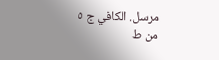مرسل. الكافي ج ٥ من ط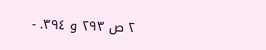٢ ص ٢٩٣ و ٣٩٤. -